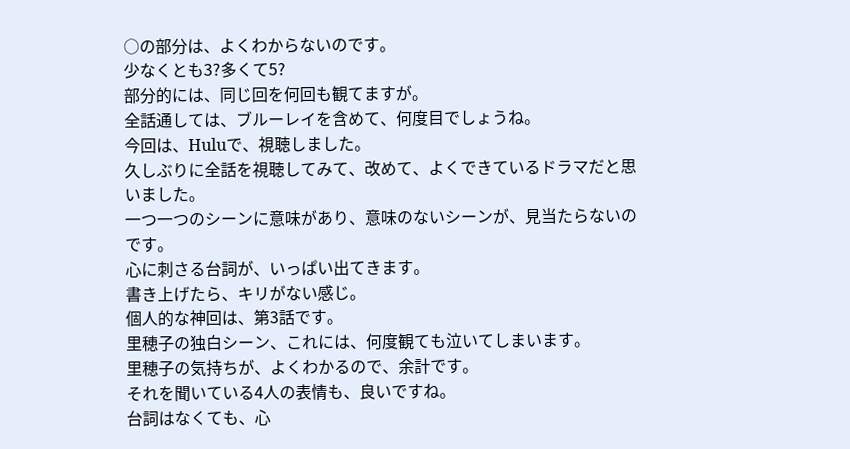○の部分は、よくわからないのです。
少なくとも3?多くて5?
部分的には、同じ回を何回も観てますが。
全話通しては、ブルーレイを含めて、何度目でしょうね。
今回は、Huluで、視聴しました。
久しぶりに全話を視聴してみて、改めて、よくできているドラマだと思いました。
一つ一つのシーンに意味があり、意味のないシーンが、見当たらないのです。
心に刺さる台詞が、いっぱい出てきます。
書き上げたら、キリがない感じ。
個人的な神回は、第3話です。
里穂子の独白シーン、これには、何度観ても泣いてしまいます。
里穂子の気持ちが、よくわかるので、余計です。
それを聞いている4人の表情も、良いですね。
台詞はなくても、心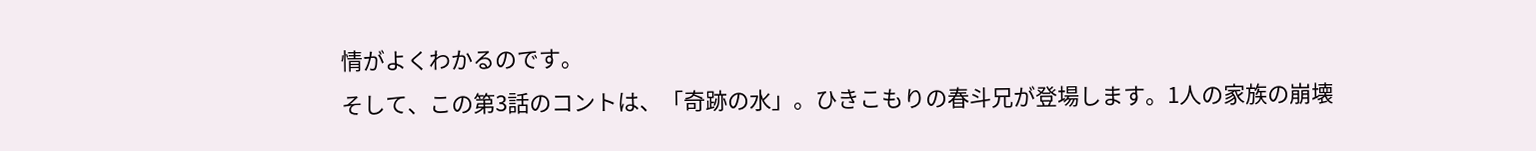情がよくわかるのです。
そして、この第3話のコントは、「奇跡の水」。ひきこもりの春斗兄が登場します。1人の家族の崩壊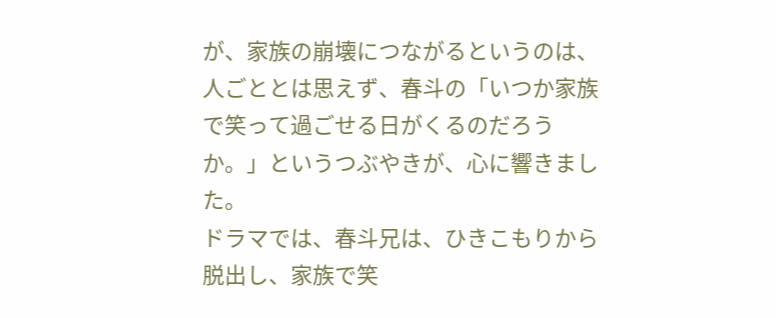が、家族の崩壊につながるというのは、人ごととは思えず、春斗の「いつか家族で笑って過ごせる日がくるのだろうか。」というつぶやきが、心に響きました。
ドラマでは、春斗兄は、ひきこもりから脱出し、家族で笑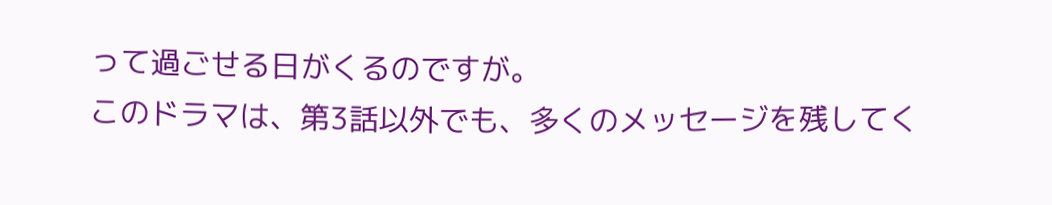って過ごせる日がくるのですが。
このドラマは、第3話以外でも、多くのメッセージを残してく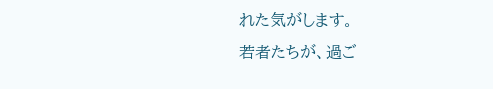れた気がします。
若者たちが、過ご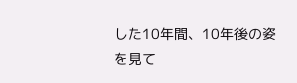した10年間、10年後の姿を見て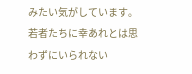みたい気がしています。
若者たちに幸あれとは思わずにいられない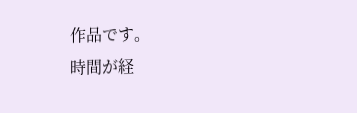作品です。
時間が経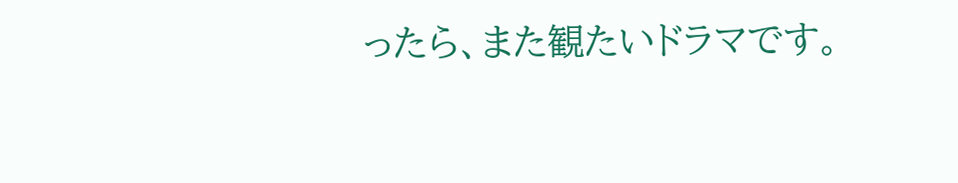ったら、また観たいドラマです。